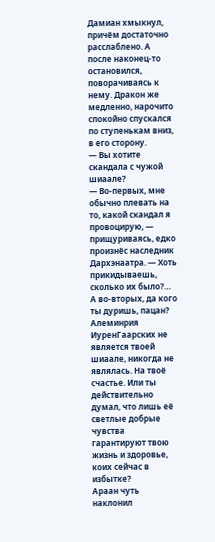Дамиан хмыкнул, причём достаточно расслаблено. А после наконец-то остановился, поворачиваясь к нему. Дракон же медленно, нарочито спокойно спускался по ступенькам вниз, в его сторону.
— Вы хотите скандала с чужой шиаале?
— Во-первых, мне обычно плевать на то, какой скандал я провоцирую, — прищуриваясь, едко произнёс наследник Дархэнаатра. — Хоть прикидываешь, сколько их было?… А во-вторых, да кого ты дуришь, пацан? Алеминрия ИуренГаарских не является твоей шиаале, никогда не являлась. На твоё счастье. Или ты действительно думал, что лишь её светлые добрые чувства гарантируют твою жизнь и здоровье, коих сейчас в избытке?
Араан чуть наклонил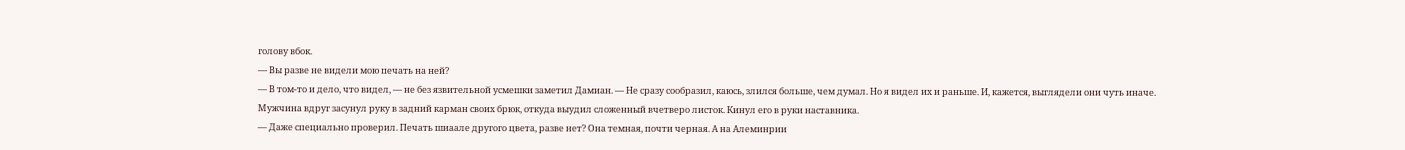голову вбок.
— Вы разве не видели мою печать на ней?
— В том-то и дело, что видел, — не без язвительной усмешки заметил Дамиан. — Не сразу сообразил, каюсь, злился больше, чем думал. Но я видел их и раньше. И, кажется, выглядели они чуть иначе.
Мужчина вдруг засунул руку в задний карман своих брюк, откуда выудил сложенный вчетверо листок. Кинул его в руки наставника.
— Даже специально проверил. Печать шиаале другого цвета, разве нет? Она темная, почти черная. А на Алеминрии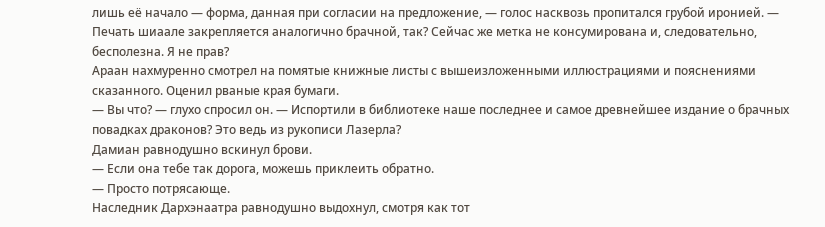лишь её начало — форма, данная при согласии на предложение, — голос насквозь пропитался грубой иронией. — Печать шиаале закрепляется аналогично брачной, так? Сейчас же метка не консумирована и, следовательно, бесполезна. Я не прав?
Араан нахмуренно смотрел на помятые книжные листы с вышеизложенными иллюстрациями и пояснениями сказанного. Оценил рваные края бумаги.
— Вы что? — глухо спросил он. — Испортили в библиотеке наше последнее и самое древнейшее издание о брачных повадках драконов? Это ведь из рукописи Лазерла?
Дамиан равнодушно вскинул брови.
— Если она тебе так дорога, можешь приклеить обратно.
— Просто потрясающе.
Наследник Дархэнаатра равнодушно выдохнул, смотря как тот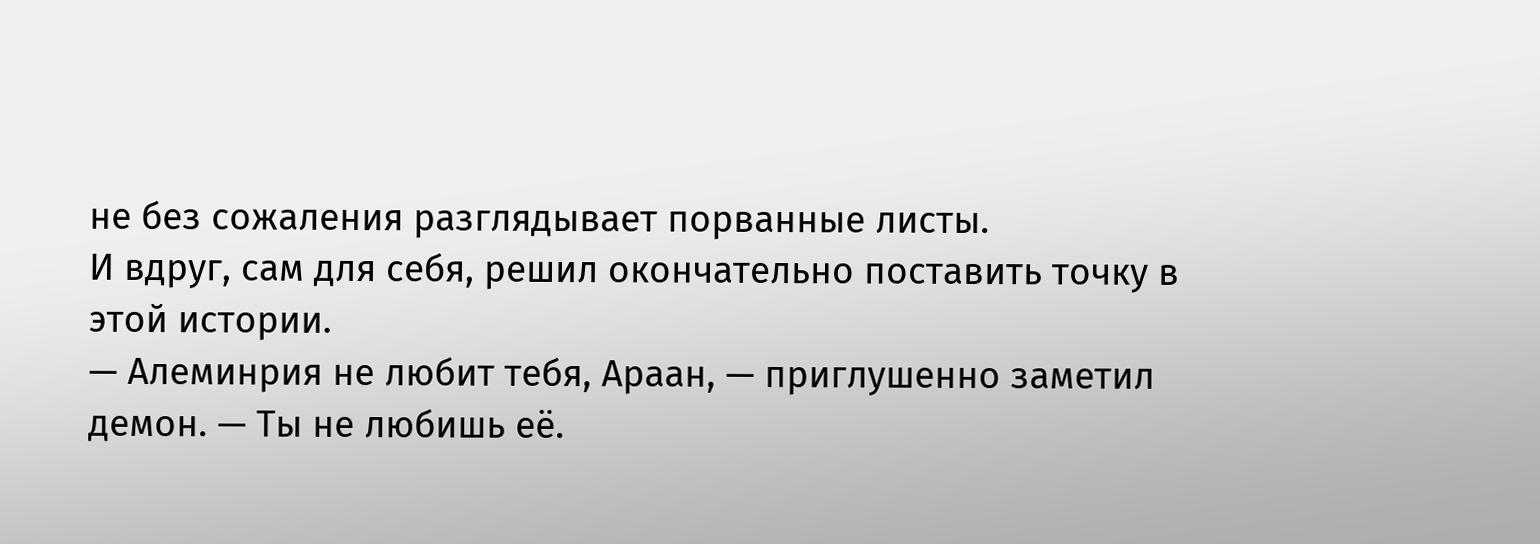не без сожаления разглядывает порванные листы.
И вдруг, сам для себя, решил окончательно поставить точку в этой истории.
— Алеминрия не любит тебя, Араан, — приглушенно заметил демон. — Ты не любишь её.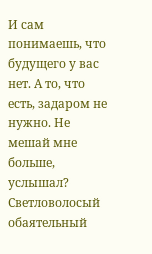И сам понимаешь, что будущего у вас нет. А то, что есть, задаром не нужно. Не мешай мне больше, услышал?
Светловолосый обаятельный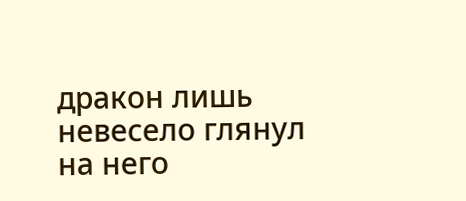дракон лишь невесело глянул на него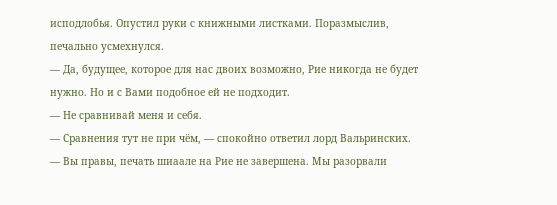исподлобья. Опустил руки с книжными листками. Поразмыслив, печально усмехнулся.
— Да, будущее, которое для нас двоих возможно, Рие никогда не будет нужно. Но и с Вами подобное ей не подходит.
— Не сравнивай меня и себя.
— Сравнения тут не при чём, — спокойно ответил лорд Вальринских. — Вы правы, печать шиаале на Рие не завершена. Мы разорвали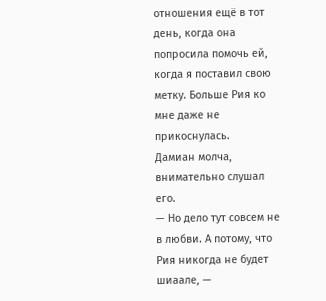отношения ещё в тот день, когда она попросила помочь ей, когда я поставил свою метку. Больше Рия ко мне даже не прикоснулась.
Дамиан молча, внимательно слушал его.
— Но дело тут совсем не в любви. А потому, что Рия никогда не будет шиаале, —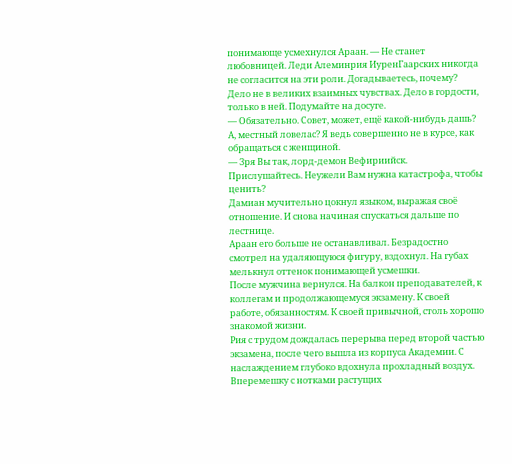понимающе усмехнулся Араан. — Не станет любовницей. Леди Алеминрия ИуренГаарских никогда не согласится на эти роли. Догадываетесь, почему? Дело не в великих взаимных чувствах. Дело в гордости, только в ней. Подумайте на досуге.
— Обязательно. Совет, может, ещё какой-нибудь дашь? А, местный ловелас? Я ведь совершенно не в курсе, как обращаться с женщиной.
— Зря Вы так, лорд-демон Вефириийск. Прислушайтесь. Неужели Вам нужна катастрофа, чтобы ценить?
Дамиан мучительно цокнул языком, выражая своё отношение. И снова начиная спускаться дальше по лестнице.
Араан его больше не останавливал. Безрадостно смотрел на удаляющуюся фигуру, вздохнул. На губах мелькнул оттенок понимающей усмешки.
После мужчина вернулся. На балкон преподавателей, к коллегам и продолжающемуся экзамену. К своей работе, обязанностям. К своей привычной, столь хорошо знакомой жизни.
Рия с трудом дождалась перерыва перед второй частью экзамена, после чего вышла из корпуса Академии. С наслаждением глубоко вдохнула прохладный воздух. Вперемешку с нотками растущих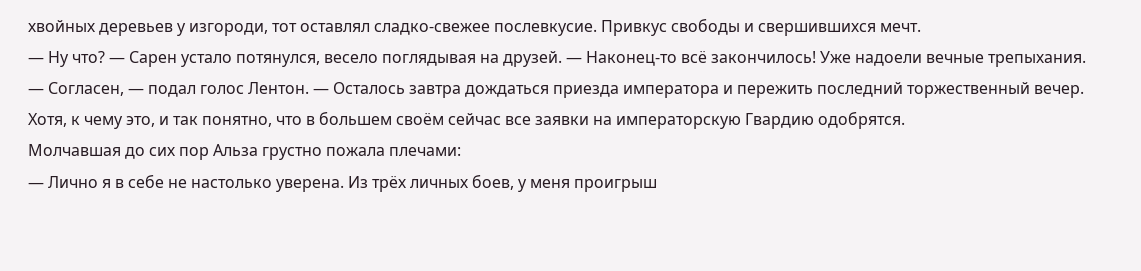хвойных деревьев у изгороди, тот оставлял сладко-свежее послевкусие. Привкус свободы и свершившихся мечт.
— Ну что? — Сарен устало потянулся, весело поглядывая на друзей. — Наконец-то всё закончилось! Уже надоели вечные трепыхания.
— Согласен, — подал голос Лентон. — Осталось завтра дождаться приезда императора и пережить последний торжественный вечер. Хотя, к чему это, и так понятно, что в большем своём сейчас все заявки на императорскую Гвардию одобрятся.
Молчавшая до сих пор Альза грустно пожала плечами:
— Лично я в себе не настолько уверена. Из трёх личных боев, у меня проигрыш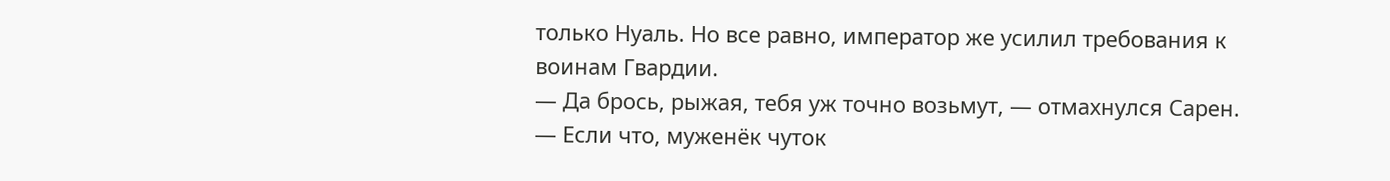только Нуаль. Но все равно, император же усилил требования к воинам Гвардии.
— Да брось, рыжая, тебя уж точно возьмут, — отмахнулся Сарен. — Если что, муженёк чуток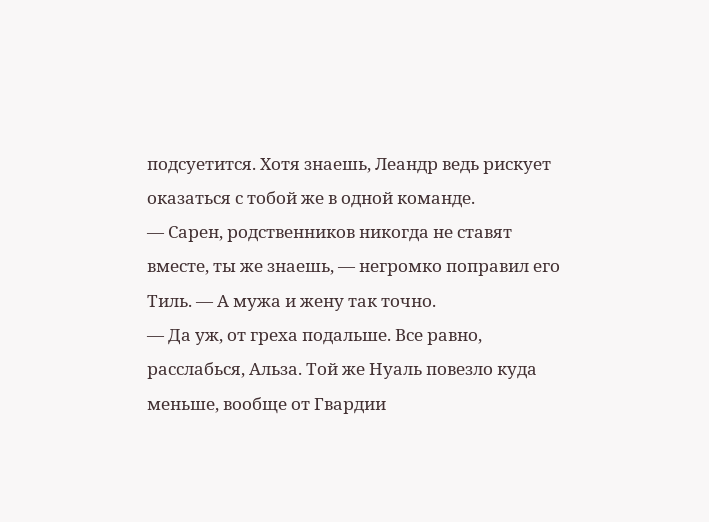подсуетится. Хотя знаешь, Леандр ведь рискует оказаться с тобой же в одной команде.
— Сарен, родственников никогда не ставят вместе, ты же знаешь, — негромко поправил его Тиль. — А мужа и жену так точно.
— Да уж, от греха подальше. Все равно, расслабься, Альза. Той же Нуаль повезло куда меньше, вообще от Гвардии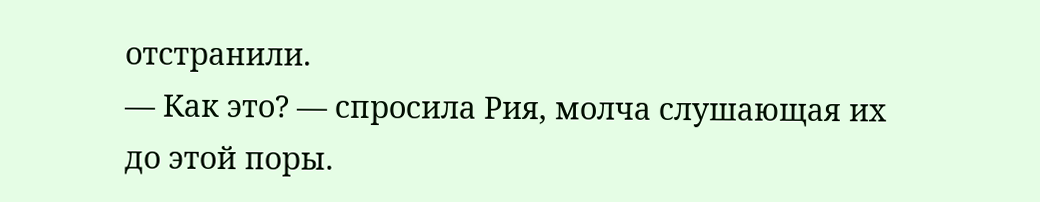отстранили.
— Как это? — спросила Рия, молча слушающая их до этой поры.